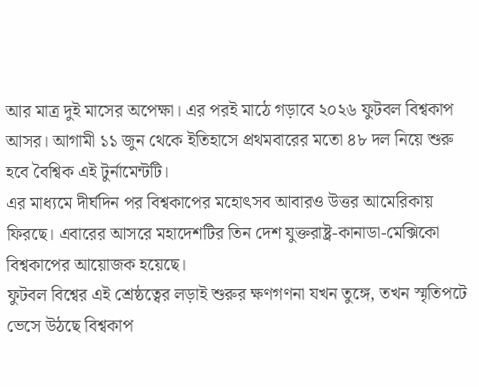আর মাত্র দুই মাসের অপেক্ষা। এর পরই মাঠে গড়াবে ২০২৬ ফুটবল বিশ্বকাপ আসর। আগামী ১১ জুন থেকে ইতিহাসে প্রথমবারের মতো ৪৮ দল নিয়ে শুরু হবে বৈশ্বিক এই টুর্নামেন্টটি।
এর মাধ্যমে দীর্ঘদিন পর বিশ্বকাপের মহোৎসব আবারও উত্তর আমেরিকায় ফিরছে। এবারের আসরে মহাদেশটির তিন দেশ যুক্তরাষ্ট্র-কানাডা-মেক্সিকো বিশ্বকাপের আয়োজক হয়েছে।
ফুটবল বিশ্বের এই শ্রেষ্ঠত্বের লড়াই শুরুর ক্ষণগণনা যখন তুঙ্গে, তখন স্মৃতিপটে ভেসে উঠছে বিশ্বকাপ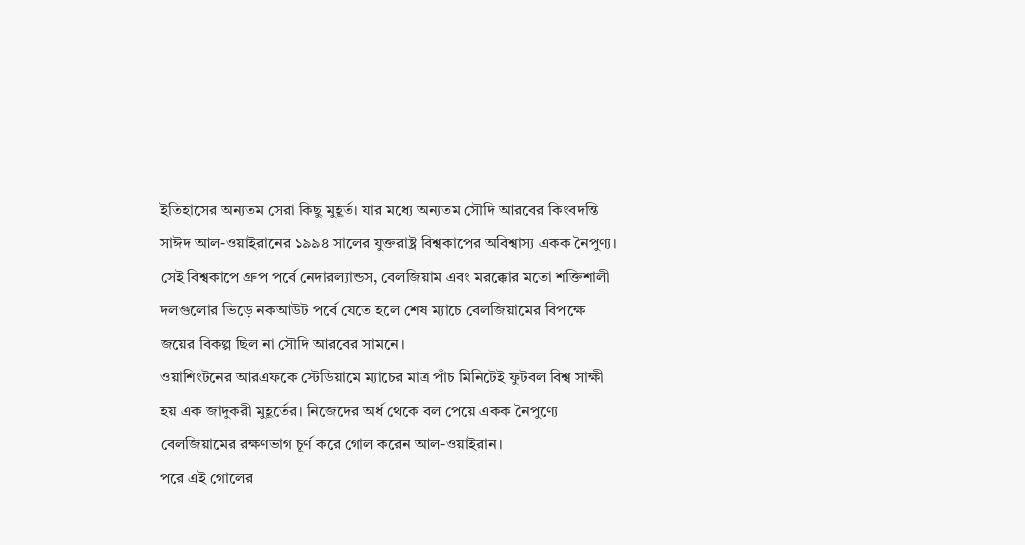ইতিহাসের অন্যতম সেরা কিছু মুহূর্ত। যার মধ্যে অন্যতম সৌদি আরবের কিংবদন্তি সাঈদ আল-ওয়াইরানের ১৯৯৪ সালের যুক্তরাষ্ট্র বিশ্বকাপের অবিশ্বাস্য একক নৈপুণ্য।
সেই বিশ্বকাপে গ্রুপ পর্বে নেদারল্যান্ডস, বেলজিয়াম এবং মরক্কোর মতো শক্তিশালী দলগুলোর ভিড়ে নকআউট পর্বে যেতে হলে শেষ ম্যাচে বেলজিয়ামের বিপক্ষে জয়ের বিকল্প ছিল না সৌদি আরবের সামনে।
ওয়াশিংটনের আরএফকে স্টেডিয়ামে ম্যাচের মাত্র পাঁচ মিনিটেই ফুটবল বিশ্ব সাক্ষী হয় এক জাদুকরী মুহূর্তের। নিজেদের অর্ধ থেকে বল পেয়ে একক নৈপুণ্যে বেলজিয়ামের রক্ষণভাগ চূর্ণ করে গোল করেন আল-ওয়াইরান।
পরে এই গোলের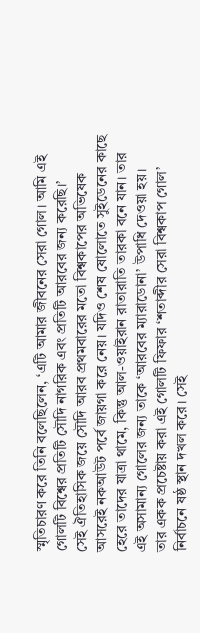স্মৃতিচারণ করে তিনি বলেছিলেন, ‘এটি আমার জীবনের সেরা গোল। আমি এই গোলটি বিশ্বের প্রতিটি সৌদি নাগরিক এবং প্রতিটি আরবের জন্য করেছি।’
সেই ঐতিহাসিক জয়ে সৌদি আরব প্রথমবারের মতো বিশ্বকাপের অভিষেক আসরেই নকআউট পর্বে জায়গা করে নেয়। যদিও শেষ ষোলোতে সুইডেনের কাছে হেরে তাদের যাত্রা থামে, কিন্তু আল-ওয়াইরান রাতারাতি তারকা বনে যান। তার এই অসামান্য গোলের জন্য তাকে ‘আরবের ম্যারাডোনা’ উপাধি দেওয়া হয়।
তার একক প্রচেষ্টায় করা এই গোলটি ফিফার ‘শতাব্দীর সেরা বিশ্বকাপ গোল’ নির্বাচনে ষষ্ঠ স্থান দখল করে। সেই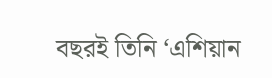বছরই তিনি ‘এশিয়ান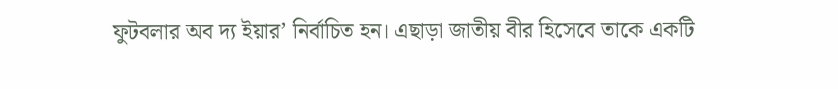ফুটবলার অব দ্য ইয়ার’ নির্বাচিত হন। এছাড়া জাতীয় বীর হিসেবে তাকে একটি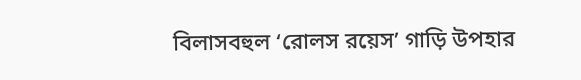বিলাসবহুল ‘রোলস রয়েস’ গাড়ি উপহার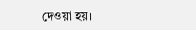দেওয়া হয়।